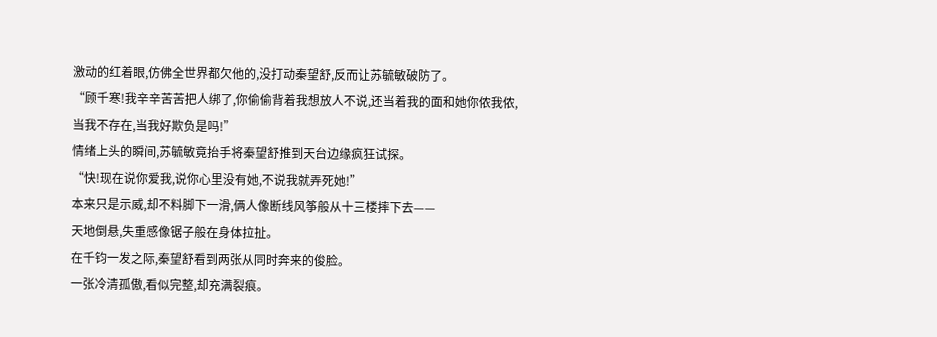激动的红着眼,仿佛全世界都欠他的,没打动秦望舒,反而让苏毓敏破防了。
“顾千寒!我辛辛苦苦把人绑了,你偷偷背着我想放人不说,还当着我的面和她你侬我侬,当我不存在,当我好欺负是吗!”
情绪上头的瞬间,苏毓敏竟抬手将秦望舒推到天台边缘疯狂试探。
“快!现在说你爱我,说你心里没有她,不说我就弄死她!”
本来只是示威,却不料脚下一滑,俩人像断线风筝般从十三楼摔下去——
天地倒悬,失重感像锯子般在身体拉扯。
在千钧一发之际,秦望舒看到两张从同时奔来的俊脸。
一张冷清孤傲,看似完整,却充满裂痕。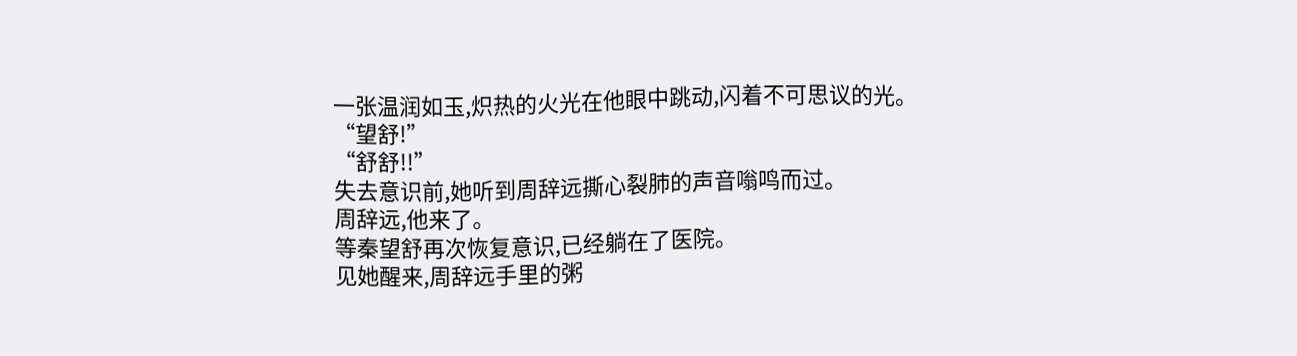一张温润如玉,炽热的火光在他眼中跳动,闪着不可思议的光。
“望舒!”
“舒舒!!”
失去意识前,她听到周辞远撕心裂肺的声音嗡鸣而过。
周辞远,他来了。
等秦望舒再次恢复意识,已经躺在了医院。
见她醒来,周辞远手里的粥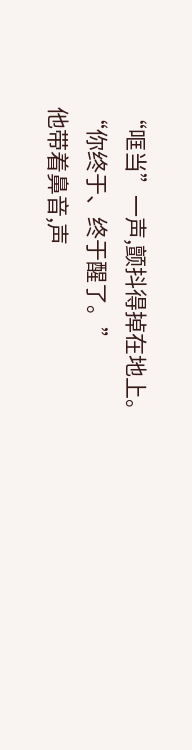“哐当”一声,颤抖得掉在地上。
“你终于、终于醒了。”
他带着鼻音,声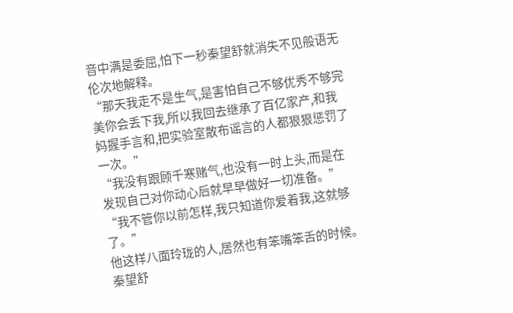音中满是委屈,怕下一秒秦望舒就消失不见般语无伦次地解释。
“那天我走不是生气,是害怕自己不够优秀不够完美你会丢下我,所以我回去继承了百亿家产,和我妈握手言和,把实验室散布谣言的人都狠狠惩罚了一次。”
“我没有跟顾千寒赌气,也没有一时上头,而是在发现自己对你动心后就早早做好一切准备。”
“我不管你以前怎样,我只知道你爱着我,这就够了。”
他这样八面玲珑的人,居然也有笨嘴笨舌的时候。
秦望舒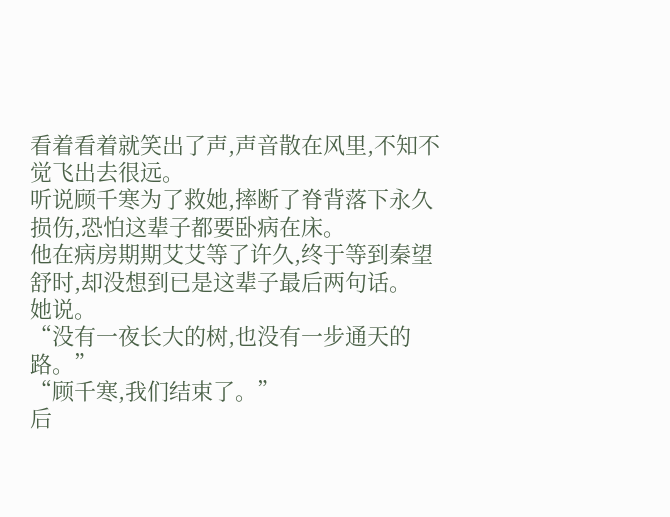看着看着就笑出了声,声音散在风里,不知不觉飞出去很远。
听说顾千寒为了救她,摔断了脊背落下永久损伤,恐怕这辈子都要卧病在床。
他在病房期期艾艾等了许久,终于等到秦望舒时,却没想到已是这辈子最后两句话。
她说。
“没有一夜长大的树,也没有一步通天的路。”
“顾千寒,我们结束了。”
后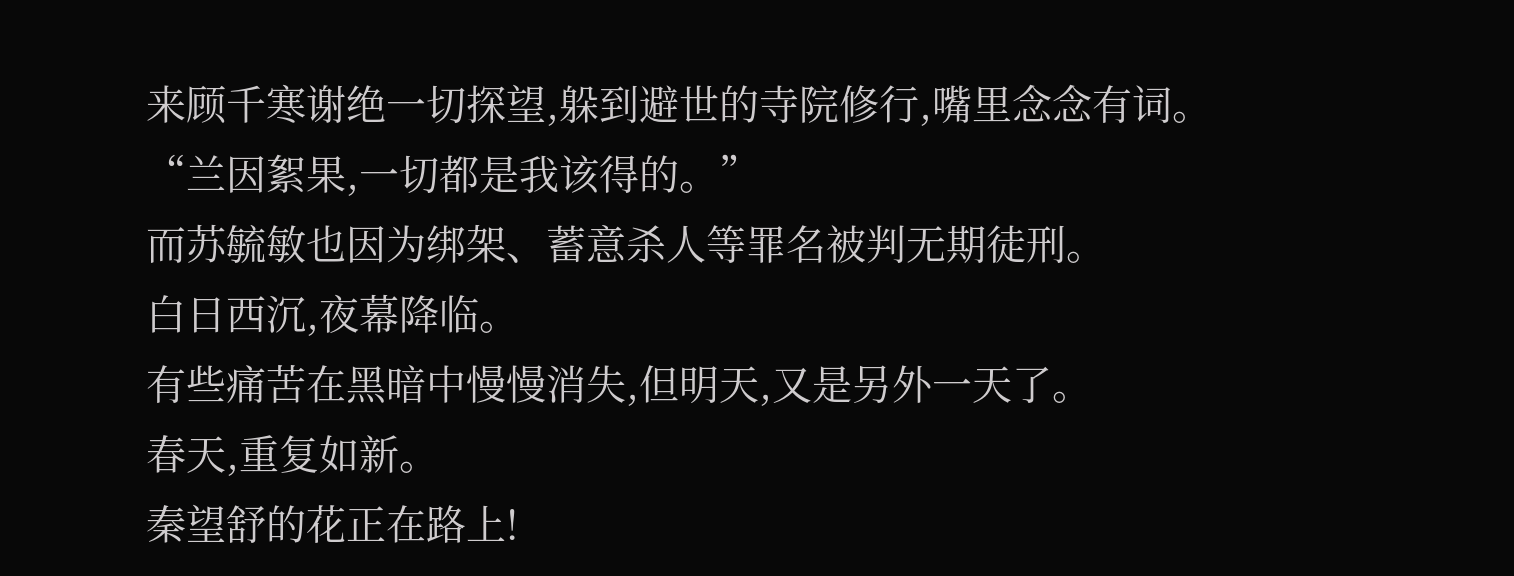来顾千寒谢绝一切探望,躲到避世的寺院修行,嘴里念念有词。
“兰因絮果,一切都是我该得的。”
而苏毓敏也因为绑架、蓄意杀人等罪名被判无期徒刑。
白日西沉,夜幕降临。
有些痛苦在黑暗中慢慢消失,但明天,又是另外一天了。
春天,重复如新。
秦望舒的花正在路上!